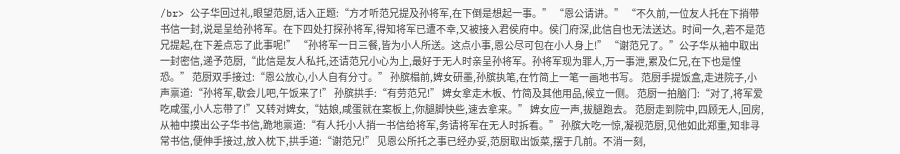/br> 公子华回过礼,眼望范厨,话入正题:“方才听范兄提及孙将军,在下倒是想起一事。” “恩公请讲。” “不久前,一位友人托在下捎带书信一封,说是呈给孙将军。在下四处打探孙将军,得知将军已遭不幸,又被接入君侯府中。侯门府深,此信自也无法送达。时间一久,若不是范兄提起,在下差点忘了此事呢!” “孙将军一日三餐,皆为小人所送。这点小事,恩公尽可包在小人身上!” “谢范兄了。”公子华从袖中取出一封密信,递予范厨,“此信是友人私托,还请范兄小心为上,最好于无人时亲呈孙将军。孙将军现为罪人,万一事泄,累及仁兄,在下也是惶恐。” 范厨双手接过:“恩公放心,小人自有分寸。” 孙膑榻前,婢女研墨,孙膑执笔,在竹简上一笔一画地书写。 范厨手提饭盒,走进院子,小声禀道:“孙将军,歇会儿吧,午饭来了!” 孙膑拱手:“有劳范兄!” 婢女拿走木板、竹简及其他用品,候立一侧。 范厨一拍脑门:“对了,将军爱吃咸蛋,小人忘带了!”又转对婢女,“姑娘,咸蛋就在案板上,你腿脚快些,速去拿来。” 婢女应一声,拔腿跑去。 范厨走到院中,四顾无人,回房,从袖中摸出公子华书信,跪地禀道:“有人托小人捎一书信给将军,务请将军在无人时拆看。” 孙膑大吃一惊,凝视范厨,见他如此郑重,知非寻常书信,便伸手接过,放入枕下,拱手道:“谢范兄!” 见恩公所托之事已经办妥,范厨取出饭菜,摆于几前。不消一刻,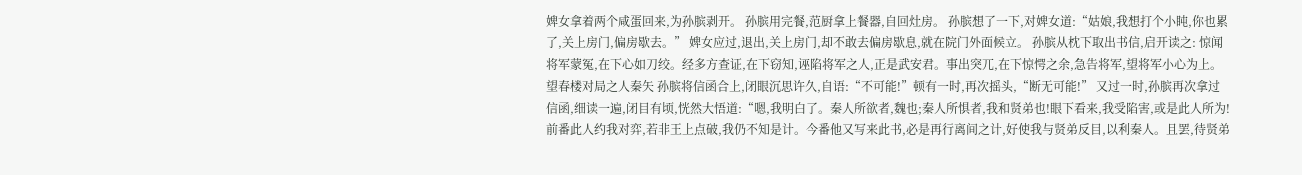婢女拿着两个咸蛋回来,为孙膑剥开。 孙膑用完餐,范厨拿上餐器,自回灶房。 孙膑想了一下,对婢女道:“姑娘,我想打个小盹,你也累了,关上房门,偏房歇去。” 婢女应过,退出,关上房门,却不敢去偏房歇息,就在院门外面候立。 孙膑从枕下取出书信,启开读之: 惊闻将军蒙冤,在下心如刀绞。经多方查证,在下窃知,诬陷将军之人,正是武安君。事出突兀,在下惊愕之余,急告将军,望将军小心为上。 望春楼对局之人秦矢 孙膑将信函合上,闭眼沉思许久,自语:“不可能!”顿有一时,再次摇头,“断无可能!” 又过一时,孙膑再次拿过信函,细读一遍,闭目有顷,恍然大悟道:“嗯,我明白了。秦人所欲者,魏也;秦人所惧者,我和贤弟也!眼下看来,我受陷害,或是此人所为!前番此人约我对弈,若非王上点破,我仍不知是计。今番他又写来此书,必是再行离间之计,好使我与贤弟反目,以利秦人。且罢,待贤弟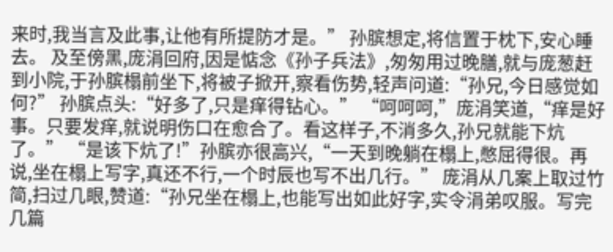来时,我当言及此事,让他有所提防才是。” 孙膑想定,将信置于枕下,安心睡去。 及至傍黑,庞涓回府,因是惦念《孙子兵法》,匆匆用过晚膳,就与庞葱赶到小院,于孙膑榻前坐下,将被子掀开,察看伤势,轻声问道:“孙兄,今日感觉如何?” 孙膑点头:“好多了,只是痒得钻心。” “呵呵呵,”庞涓笑道,“痒是好事。只要发痒,就说明伤口在愈合了。看这样子,不消多久,孙兄就能下炕了。” “是该下炕了!”孙膑亦很高兴,“一天到晚躺在榻上,憋屈得很。再说,坐在榻上写字,真还不行,一个时辰也写不出几行。” 庞涓从几案上取过竹简,扫过几眼,赞道:“孙兄坐在榻上,也能写出如此好字,实令涓弟叹服。写完几篇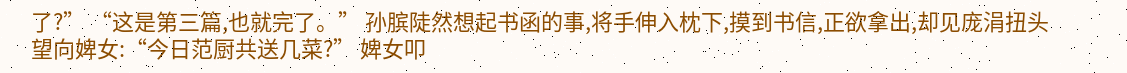了?” “这是第三篇,也就完了。” 孙膑陡然想起书函的事,将手伸入枕下,摸到书信,正欲拿出,却见庞涓扭头望向婢女:“今日范厨共送几菜?” 婢女叩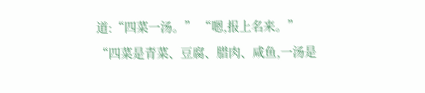道:“四菜一汤。” “嗯,报上名来。” “四菜是青菜、豆腐、腊肉、咸鱼,一汤是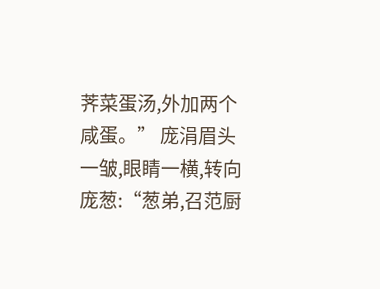荠菜蛋汤,外加两个咸蛋。” 庞涓眉头一皱,眼睛一横,转向庞葱:“葱弟,召范厨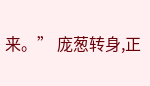来。” 庞葱转身,正